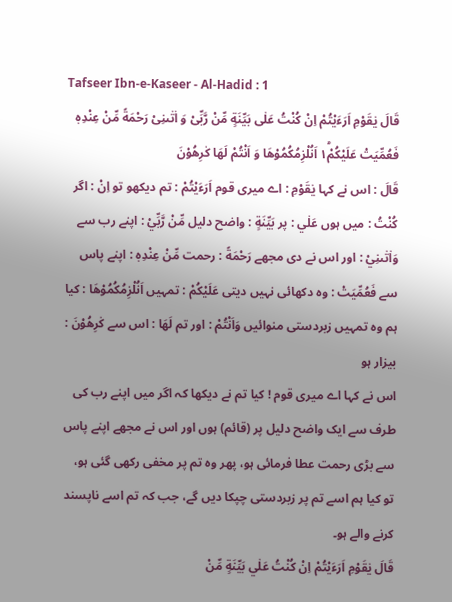Tafseer Ibn-e-Kaseer - Al-Hadid : 1
قَالَ یٰقَوْمِ اَرَءَیْتُمْ اِنْ كُنْتُ عَلٰى بَیِّنَةٍ مِّنْ رَّبِّیْ وَ اٰتٰىنِیْ رَحْمَةً مِّنْ عِنْدِهٖ فَعُمِّیَتْ عَلَیْكُمْ١ؕ اَنُلْزِمُكُمُوْهَا وَ اَنْتُمْ لَهَا كٰرِهُوْنَ
قَالَ : اس نے کہا يٰقَوْمِ : اے میری قوم اَرَءَيْتُمْ : تم دیکھو تو اِنْ : اگر كُنْتُ : میں ہوں عَلٰي : پر بَيِّنَةٍ : واضح دلیل مِّنْ رَّبِّيْ : اپنے رب سے وَاٰتٰىنِيْ : اور اس نے دی مجھے رَحْمَةً : رحمت مِّنْ عِنْدِهٖ : اپنے پاس سے فَعُمِّيَتْ : وہ دکھائی نہیں دیتی عَلَيْكُمْ : تمہیں اَنُلْزِمُكُمُوْهَا : کیا ہم وہ تمہیں زبردستی منوائیں وَاَنْتُمْ : اور تم لَهَا : اس سے كٰرِهُوْنَ : بیزار ہو
اس نے کہا اے میری قوم ! کیا تم نے دیکھا کہ اگر میں اپنے رب کی طرف سے ایک واضح دلیل پر (قائم) ہوں اور اس نے مجھے اپنے پاس سے بڑی رحمت عطا فرمائی ہو، پھر وہ تم پر مخفی رکھی گئی ہو، تو کیا ہم اسے تم پر زبردستی چپکا دیں گے، جب کہ تم اسے ناپسند کرنے والے ہو۔
قَالَ يٰقَوْمِ اَرَءَيْتُمْ اِنْ كُنْتُ عَلٰي بَيِّنَةٍ مِّنْ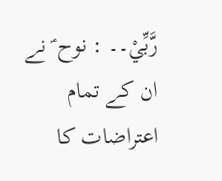رَّبِّيْ۔۔ : نوح ؑ نے ان کے تمام اعتراضات کا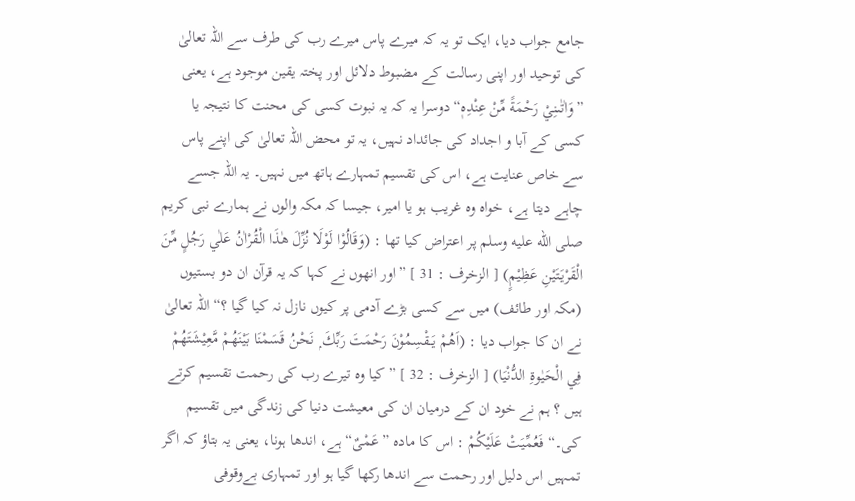جامع جواب دیا، ایک تو یہ کہ میرے پاس میرے رب کی طرف سے اللہ تعالیٰ کی توحید اور اپنی رسالت کے مضبوط دلائل اور پختہ یقین موجود ہے، یعنی ”وَاٰتٰىنِيْ رَحْمَةً مِّنْ عِنْدِهٖ“ دوسرا یہ کہ یہ نبوت کسی کی محنت کا نتیجہ یا کسی کے آبا و اجداد کی جائداد نہیں، یہ تو محض اللہ تعالیٰ کی اپنے پاس سے خاص عنایت ہے، اس کی تقسیم تمہارے ہاتھ میں نہیں۔ یہ اللہ جسے چاہے دیتا ہے، خواہ وہ غریب ہو یا امیر، جیسا کہ مکہ والوں نے ہمارے نبی کریم صلى الله عليه وسلم پر اعتراض کیا تھا : (وَقَالُوْا لَوْلَا نُزِّلَ ھٰذَا الْقُرْاٰنُ عَلٰي رَجُلٍ مِّنَ الْقَرْيَـتَيْنِ عَظِيْمٍ) [ الزخرف : 31 ] ”اور انھوں نے کہا کہ یہ قرآن ان دو بستیوں (مکہ اور طائف) میں سے کسی بڑے آدمی پر کیوں نازل نہ کیا گیا ؟“ اللہ تعالیٰ نے ان کا جواب دیا : (اَهُمْ يَــقْسِمُوْنَ رَحْمَتَ رَبِّكَ ۭ نَحْنُ قَسَمْنَا بَيْنَهُمْ مَّعِيْشَتَهُمْ فِي الْحَيٰوةِ الدُّنْيَا) [ الزخرف : 32 ] ”کیا وہ تیرے رب کی رحمت تقسیم کرتے ہیں ؟ ہم نے خود ان کے درمیان ان کی معیشت دنیا کی زندگی میں تقسیم کی۔“ فَعُمِّيَتْ عَلَيْكُمْ : اس کا مادہ ”عَمْیٌ“ ہے، اندھا ہونا، یعنی یہ بتاؤ کہ اگر تمہیں اس دلیل اور رحمت سے اندھا رکھا گیا ہو اور تمہاری بےوقوفی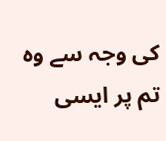کی وجہ سے وہ تم پر ایسی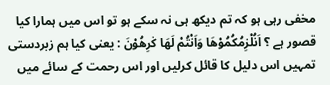مخفی رہی ہو کہ تم دیکھ ہی نہ سکے ہو تو اس میں ہمارا کیا قصور ہے ؟ اَنُلْزِمُكُمُوْهَا وَاَنْتُمْ لَهَا كٰرِهُوْنَ : یعنی کیا ہم زبردستی تمہیں اس دلیل کا قائل کرلیں اور اس رحمت کے سائے میں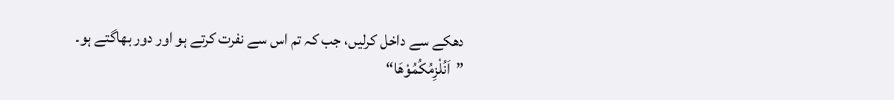دھکے سے داخل کرلیں، جب کہ تم اس سے نفرت کرتے ہو اور دور بھاگتے ہو۔ ”اَنُلْزِمُكُمُوْهَا“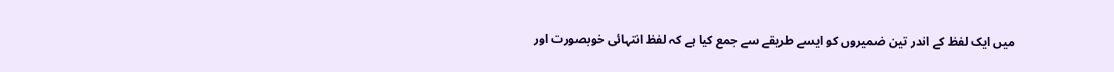میں ایک لفظ کے اندر تین ضمیروں کو ایسے طریقے سے جمع کیا ہے کہ لفظ انتہائی خوبصورت اور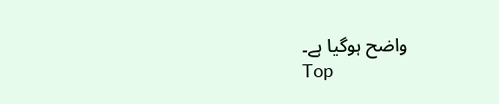واضح ہوگیا ہے۔
Top